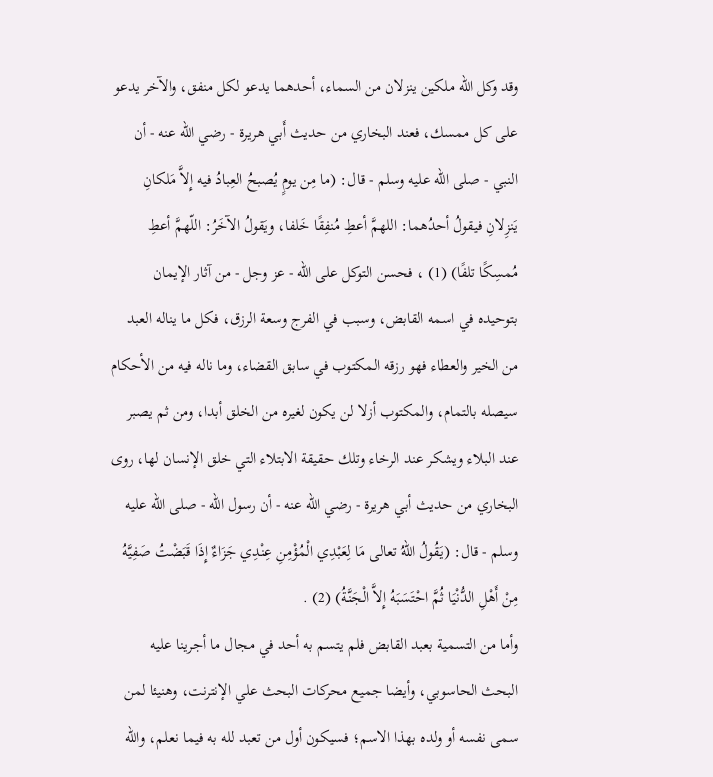وقد وكل الله ملكين ينزلان من السماء، أحدهما يدعو لكل منفق، والآخر يدعو على كل ممسك، فعند البخاري من حديث أَبي هريرة - رضي الله عنه - أن النبي - صلى الله عليه وسلم - قال: (ما مِن يومٍ يُصبحُ العِبادُ فيه إِلاَّ مَلكانِ يَنزِلانِ فيقولُ أحدُهما: اللهمَّ أعطِ مُنفِقًا خَلفا، ويَقولُ الآخَرُ: اللّهمَّ أعطِ مُمسِكًا تلفًا) (1) ، فحسن التوكل على الله - عز وجل - من آثار الإيمان بتوحيده في اسمه القابض، وسبب في الفرج وسعة الرزق، فكل ما يناله العبد من الخير والعطاء فهو رزقه المكتوب في سابق القضاء، وما ناله فيه من الأحكام سيصله بالتمام، والمكتوب أزلا لن يكون لغيره من الخلق أبدا، ومن ثم يصبر عند البلاء ويشكر عند الرخاء وتلك حقيقة الابتلاء التي خلق الإنسان لها، روى البخاري من حديث أبي هريرة - رضي الله عنه - أن رسول الله - صلى الله عليه وسلم - قال: (يَقُولُ اللهُ تعالى مَا لِعَبْدِي الْمُؤْمِنِ عِنْدِي جَزَاءٌ إِذَا قَبَضْتُ صَفِيَّهُ مِنْ أَهْلِ الدُّنْيَا ثُمَّ احْتَسَبَهُ إِلاَّ الْجَنَّةُ) (2) .
وأما من التسمية بعبد القابض فلم يتسم به أحد في مجال ما أجرينا عليه البحث الحاسوبي، وأيضا جميع محركات البحث علي الإنترنت، وهنيئا لمن سمى نفسه أو ولده بهذا الاسم؛ فسيكون أول من تعبد لله به فيما نعلم، والله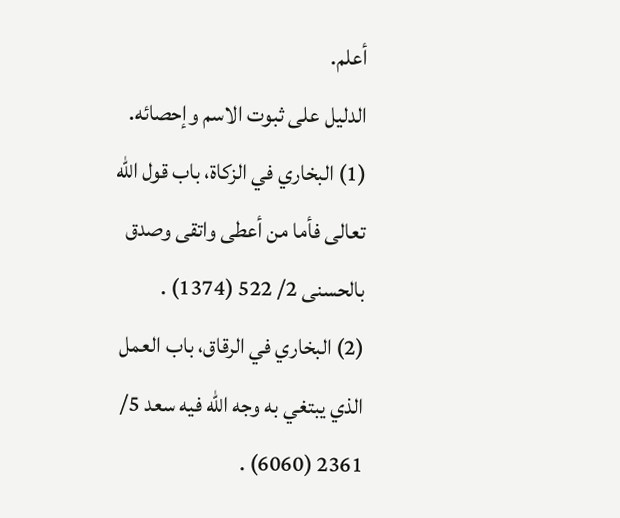أعلم.
الدليل على ثبوت الاسم وإحصائه.
(1) البخاري في الزكاة، باب قول الله تعالى فأما من أعطى واتقى وصدق بالحسنى 2/ 522 (1374) .
(2) البخاري في الرقاق، باب العمل الذي يبتغي به وجه الله فيه سعد 5/ 2361 (6060) .